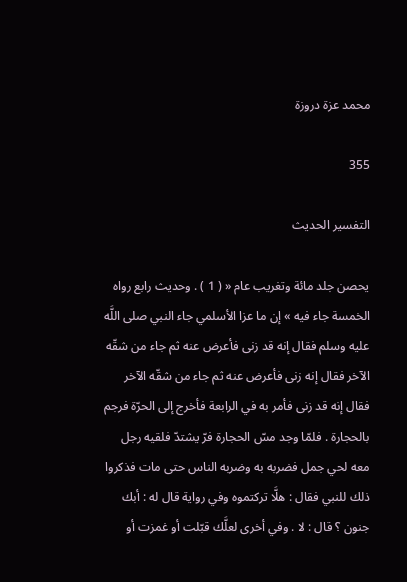محمد عزة دروزة

355

التفسير الحديث

يحصن جلد مائة وتغريب عام « ( 1 ) . وحديث رابع رواه الخمسة جاء فيه » إن ما عزا الأسلمي جاء النبي صلى اللَّه عليه وسلم فقال إنه قد زنى فأعرض عنه ثم جاء من شقّه الآخر فقال إنه زنى فأعرض عنه ثم جاء من شقّه الآخر فقال إنه قد زنى فأمر به في الرابعة فأخرج إلى الحرّة فرجم بالحجارة . فلمّا وجد مسّ الحجارة فرّ يشتدّ فلقيه رجل معه لحي جمل فضربه به وضربه الناس حتى مات فذكروا ذلك للنبي فقال : هلَّا تركتموه وفي رواية قال له : أبك جنون ؟ قال : لا . وفي أخرى لعلَّك قبّلت أو غمزت أو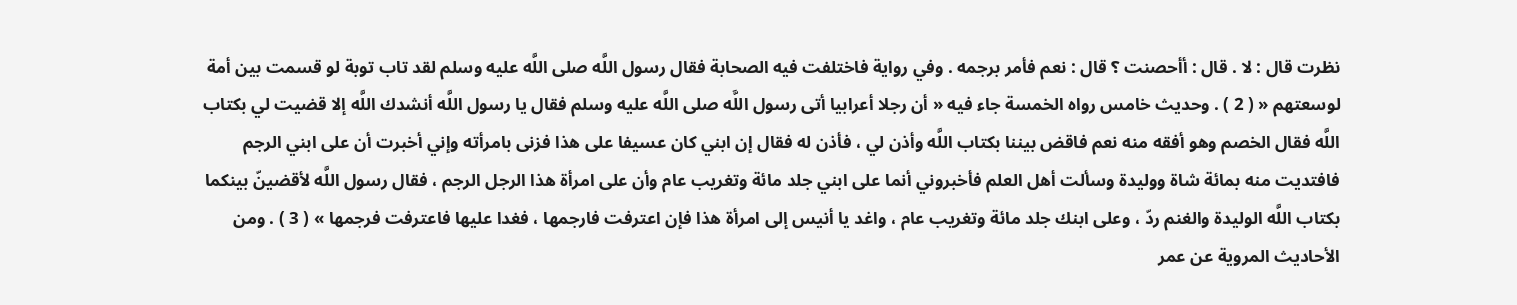نظرت قال : لا . قال : أأحصنت ؟ قال : نعم فأمر برجمه . وفي رواية فاختلفت فيه الصحابة فقال رسول اللَّه صلى اللَّه عليه وسلم لقد تاب توبة لو قسمت بين أمة لوسعتهم « ( 2 ) . وحديث خامس رواه الخمسة جاء فيه « أن رجلا أعرابيا أتى رسول اللَّه صلى اللَّه عليه وسلم فقال يا رسول اللَّه أنشدك اللَّه إلا قضيت لي بكتاب اللَّه فقال الخصم وهو أفقه منه نعم فاقض بيننا بكتاب اللَّه وأذن لي ، فأذن له فقال إن ابني كان عسيفا على هذا فزنى بامرأته وإني أخبرت أن على ابني الرجم فافتديت منه بمائة شاة ووليدة وسألت أهل العلم فأخبروني أنما على ابني جلد مائة وتغريب عام وأن على امرأة هذا الرجل الرجم ، فقال رسول اللَّه لأقضينّ بينكما بكتاب اللَّه الوليدة والغنم ردّ ، وعلى ابنك جلد مائة وتغريب عام ، واغد يا أنيس إلى امرأة هذا فإن اعترفت فارجمها ، فغدا عليها فاعترفت فرجمها » ( 3 ) . ومن الأحاديث المروية عن عمر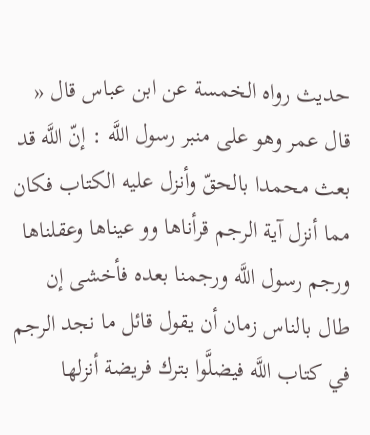حديث رواه الخمسة عن ابن عباس قال « قال عمر وهو على منبر رسول اللَّه : إنّ اللَّه قد بعث محمدا بالحقّ وأنزل عليه الكتاب فكان مما أنزل آية الرجم قرأناها وو عيناها وعقلناها ورجم رسول اللَّه ورجمنا بعده فأخشى إن طال بالناس زمان أن يقول قائل ما نجد الرجم في كتاب اللَّه فيضلَّوا بترك فريضة أنزلها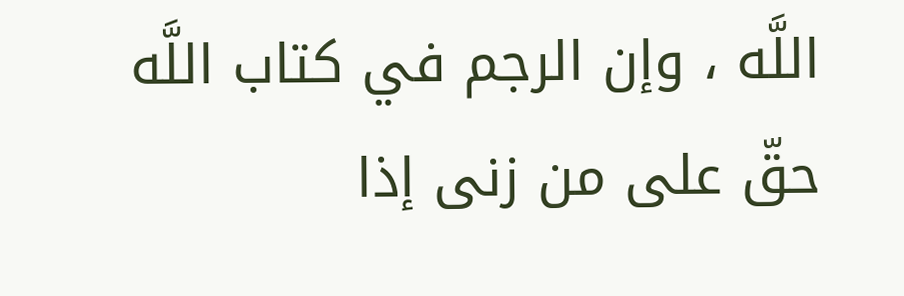اللَّه ، وإن الرجم في كتاب اللَّه حقّ على من زنى إذا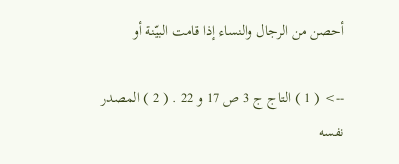أحصن من الرجال والنساء إذا قامت البيّنة أو

--> ( 1 ) التاج ج 3 ص 17 و 22 . ( 2 ) المصدر نفسه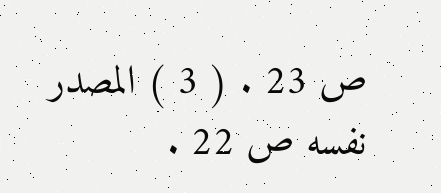ص 23 . ( 3 ) المصدر نفسه ص 22 .